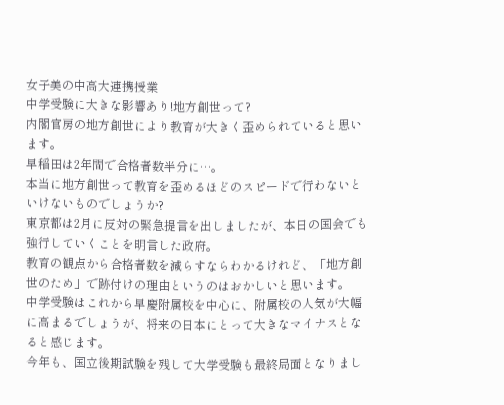女子美の中高大連携授業
中学受験に大きな影響あり!地方創世って?
内閣官房の地方創世により教育が大きく歪められていると思います。
早稲田は2年間で合格者数半分に…。
本当に地方創世って教育を歪めるほどのスピードで行わないといけないものでしょうか?
東京都は2月に反対の緊急提言を出しましたが、本日の国会でも強行していくことを明言した政府。
教育の観点から合格者数を減らすならわかるけれど、「地方創世のため」で跡付けの理由というのはおかしいと思います。
中学受験はこれから早慶附属校を中心に、附属校の人気が大幅に高まるでしょうが、将来の日本にとって大きなマイナスとなると感じます。
今年も、国立後期試験を残して大学受験も最終局面となりまし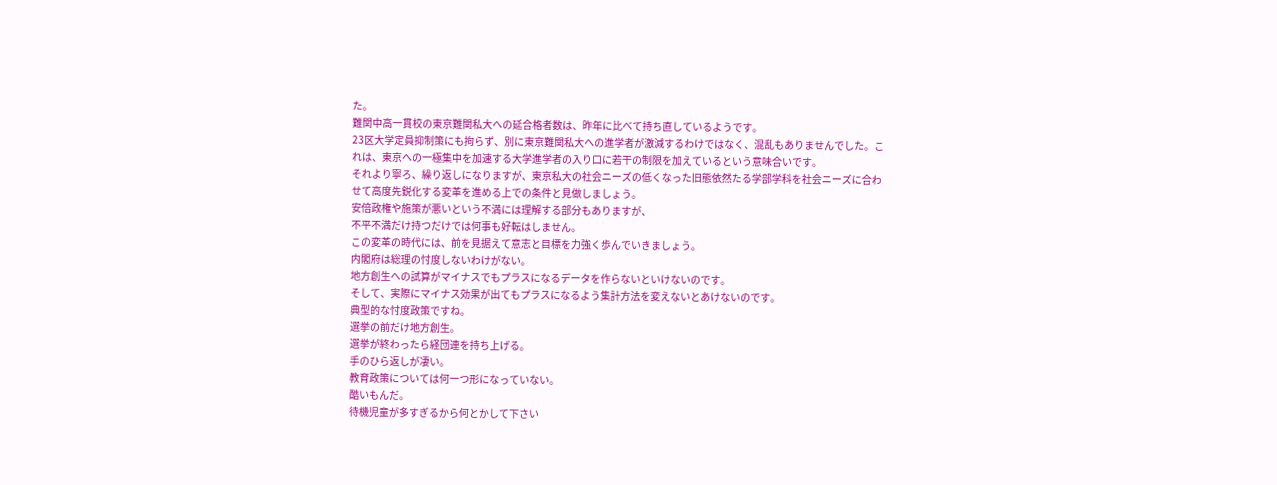た。
難関中高一貫校の東京難関私大への延合格者数は、昨年に比べて持ち直しているようです。
23区大学定員抑制策にも拘らず、別に東京難関私大への進学者が激減するわけではなく、混乱もありませんでした。これは、東京への一極集中を加速する大学進学者の入り口に若干の制限を加えているという意味合いです。
それより寧ろ、繰り返しになりますが、東京私大の社会ニーズの低くなった旧態依然たる学部学科を社会ニーズに合わせて高度先鋭化する変革を進める上での条件と見做しましょう。
安倍政権や施策が悪いという不満には理解する部分もありますが、
不平不満だけ持つだけでは何事も好転はしません。
この変革の時代には、前を見据えて意志と目標を力強く歩んでいきましょう。
内閣府は総理の忖度しないわけがない。
地方創生への試算がマイナスでもプラスになるデータを作らないといけないのです。
そして、実際にマイナス効果が出てもプラスになるよう集計方法を変えないとあけないのです。
典型的な忖度政策ですね。
選挙の前だけ地方創生。
選挙が終わったら経団連を持ち上げる。
手のひら返しが凄い。
教育政策については何一つ形になっていない。
酷いもんだ。
待機児童が多すぎるから何とかして下さい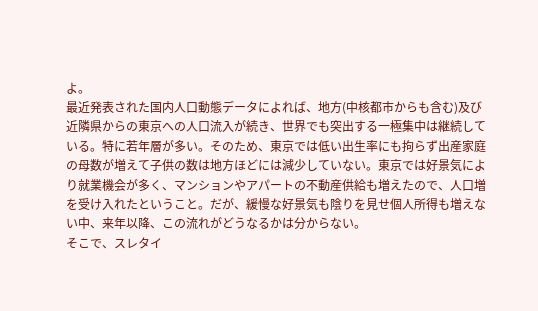よ。
最近発表された国内人口動態データによれば、地方(中核都市からも含む)及び近隣県からの東京への人口流入が続き、世界でも突出する一極集中は継続している。特に若年層が多い。そのため、東京では低い出生率にも拘らず出産家庭の母数が増えて子供の数は地方ほどには減少していない。東京では好景気により就業機会が多く、マンションやアパートの不動産供給も増えたので、人口増を受け入れたということ。だが、緩慢な好景気も陰りを見せ個人所得も増えない中、来年以降、この流れがどうなるかは分からない。
そこで、スレタイ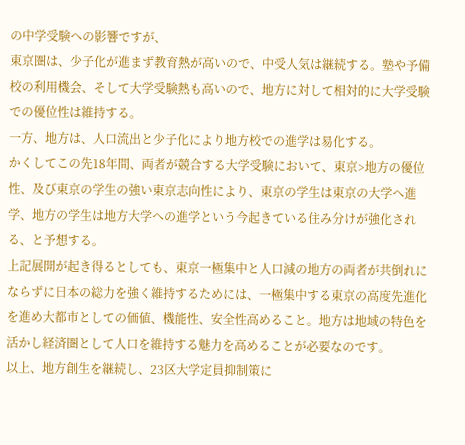の中学受験への影響ですが、
東京圏は、少子化が進まず教育熱が高いので、中受人気は継続する。塾や予備校の利用機会、そして大学受験熱も高いので、地方に対して相対的に大学受験での優位性は維持する。
一方、地方は、人口流出と少子化により地方校での進学は易化する。
かくしてこの先18年間、両者が競合する大学受験において、東京>地方の優位性、及び東京の学生の強い東京志向性により、東京の学生は東京の大学へ進学、地方の学生は地方大学への進学という今起きている住み分けが強化される、と予想する。
上記展開が起き得るとしても、東京一極集中と人口減の地方の両者が共倒れにならずに日本の総力を強く維持するためには、一極集中する東京の高度先進化を進め大都市としての価値、機能性、安全性高めること。地方は地域の特色を活かし経済圏として人口を維持する魅力を高めることが必要なのです。
以上、地方創生を継続し、23区大学定員抑制策に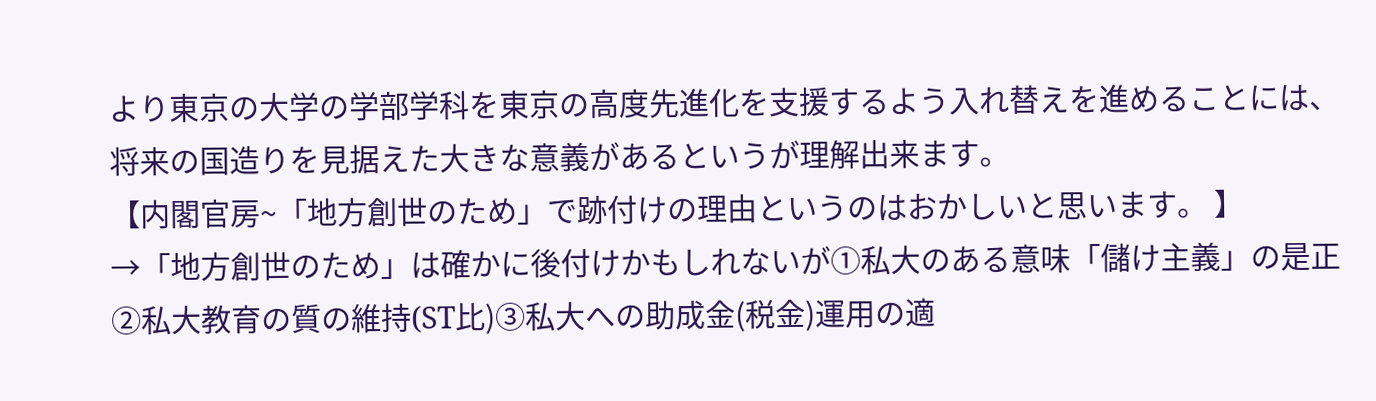より東京の大学の学部学科を東京の高度先進化を支援するよう入れ替えを進めることには、将来の国造りを見据えた大きな意義があるというが理解出来ます。
【内閣官房~「地方創世のため」で跡付けの理由というのはおかしいと思います。 】
→「地方創世のため」は確かに後付けかもしれないが①私大のある意味「儲け主義」の是正②私大教育の質の維持(ST比)③私大への助成金(税金)運用の適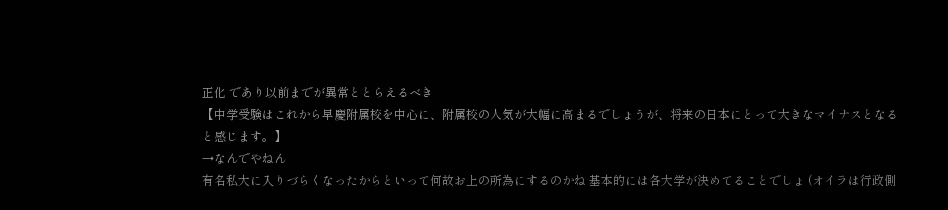正化 であり以前までが異常ととらえるべき
【中学受験はこれから早慶附属校を中心に、附属校の人気が大幅に高まるでしょうが、将来の日本にとって大きなマイナスとなると感じます。】
→なんでやねん
有名私大に入りづらくなったからといって何故お上の所為にするのかね 基本的には各大学が決めてることでしょ (オイラは行政側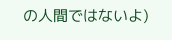の人間ではないよ)